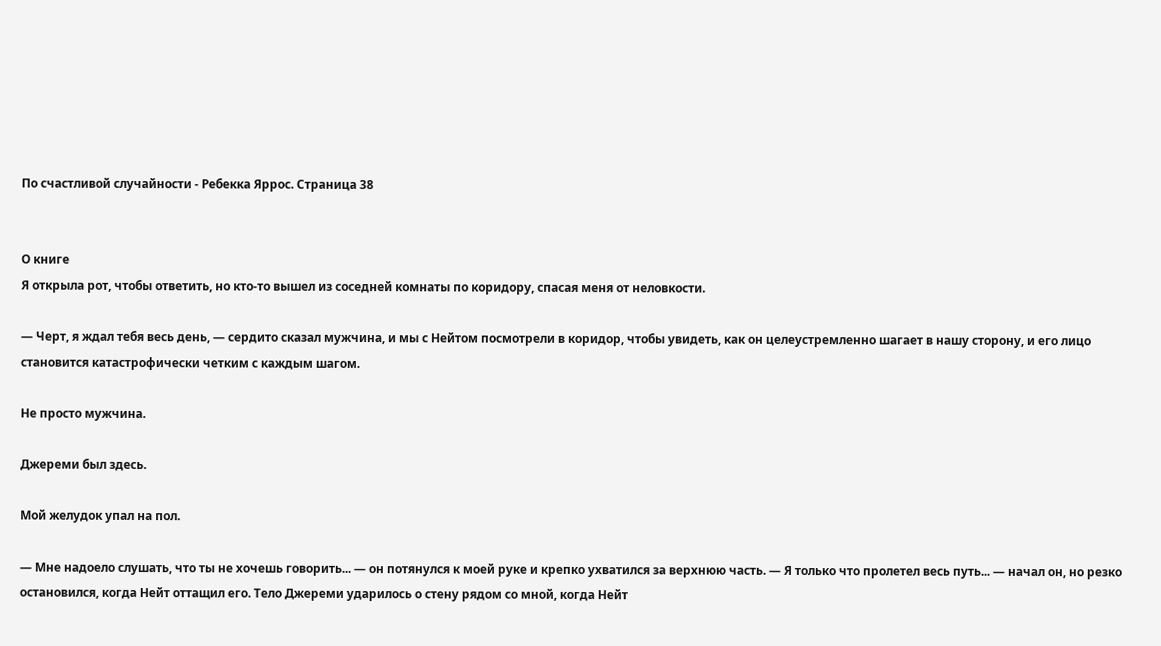По счастливой случайности - Ребекка Яррос. Страница 38


О книге
Я открыла рот, чтобы ответить, но кто-то вышел из соседней комнаты по коридору, спасая меня от неловкости.

— Черт, я ждал тебя весь день, — сердито сказал мужчина, и мы с Нейтом посмотрели в коридор, чтобы увидеть, как он целеустремленно шагает в нашу сторону, и его лицо становится катастрофически четким с каждым шагом.

Не просто мужчина.

Джереми был здесь.

Мой желудок упал на пол.

— Мне надоело слушать, что ты не хочешь говорить... — он потянулся к моей руке и крепко ухватился за верхнюю часть. — Я только что пролетел весь путь... — начал он, но резко остановился, когда Нейт оттащил его. Тело Джереми ударилось о стену рядом со мной, когда Нейт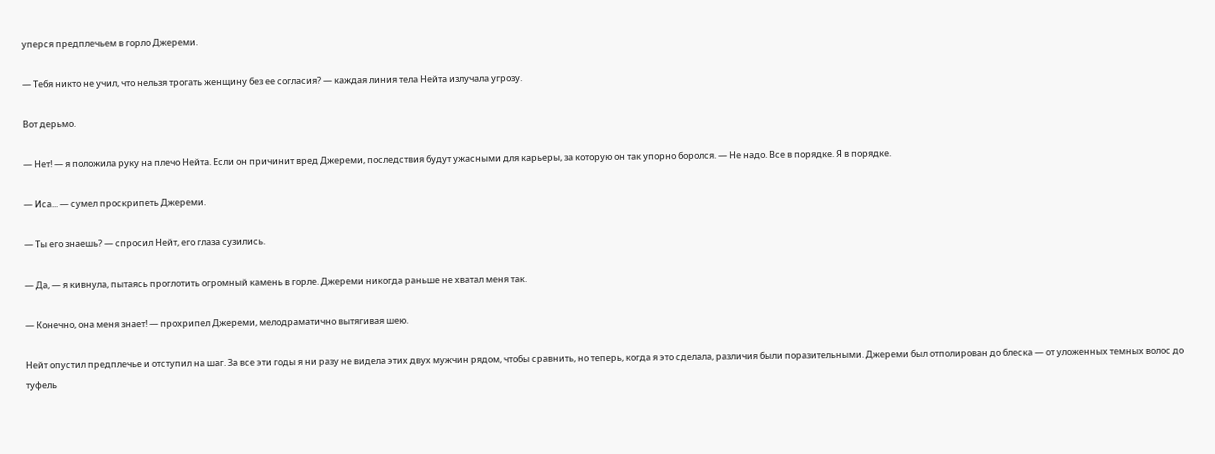уперся предплечьем в горло Джереми.

— Тебя никто не учил, что нельзя трогать женщину без ее согласия? — каждая линия тела Нейта излучала угрозу.

Вот дерьмо.

— Нет! — я положила руку на плечо Нейта. Если он причинит вред Джереми, последствия будут ужасными для карьеры, за которую он так упорно боролся. — Не надо. Все в порядке. Я в порядке.

— Иса... — сумел проскрипеть Джереми.

— Ты его знаешь? — спросил Нейт, его глаза сузились.

— Да, — я кивнула, пытаясь проглотить огромный камень в горле. Джереми никогда раньше не хватал меня так.

— Конечно, она меня знает! — прохрипел Джереми, мелодраматично вытягивая шею.

Нейт опустил предплечье и отступил на шаг. За все эти годы я ни разу не видела этих двух мужчин рядом, чтобы сравнить, но теперь, когда я это сделала, различия были поразительными. Джереми был отполирован до блеска — от уложенных темных волос до туфель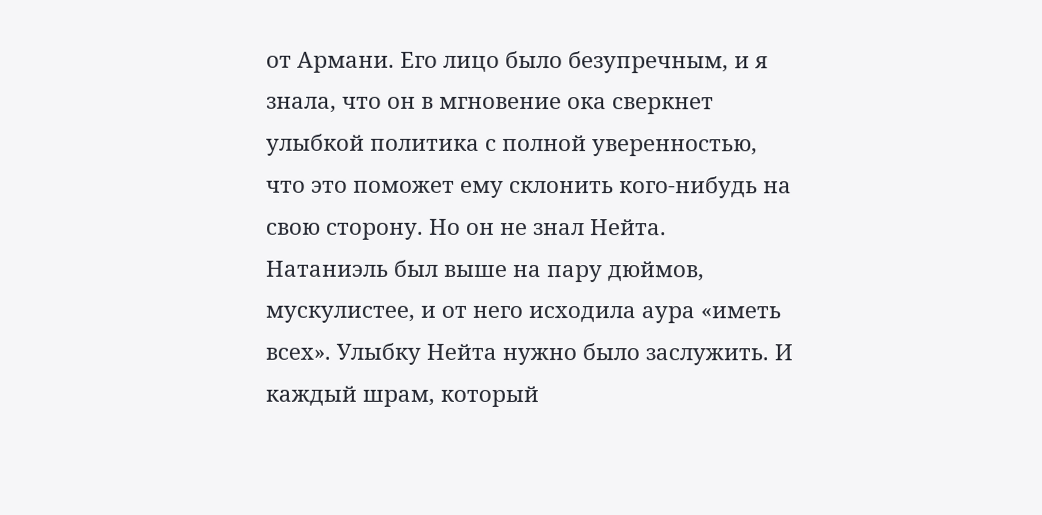от Армани. Его лицо было безупречным, и я знала, что он в мгновение ока сверкнет улыбкой политика с полной уверенностью, что это поможет ему склонить кого-нибудь на свою сторону. Но он не знал Нейта. Натаниэль был выше на пару дюймов, мускулистее, и от него исходила аура «иметь всех». Улыбку Нейта нужно было заслужить. И каждый шрам, который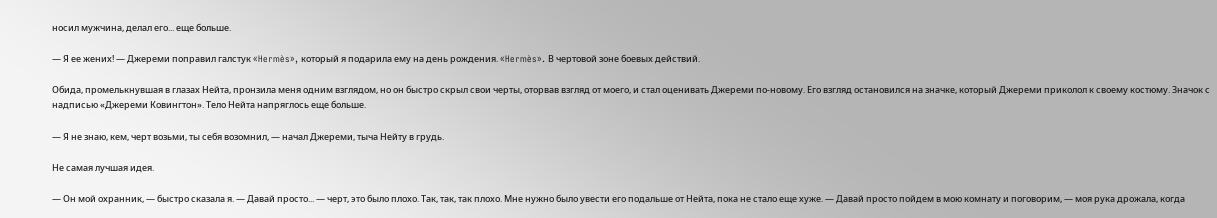носил мужчина, делал его... еще больше.

— Я ее жених! — Джереми поправил галстук «Hermès», который я подарила ему на день рождения. «Hermès». В чертовой зоне боевых действий.

Обида, промелькнувшая в глазах Нейта, пронзила меня одним взглядом, но он быстро скрыл свои черты, оторвав взгляд от моего, и стал оценивать Джереми по-новому. Его взгляд остановился на значке, который Джереми приколол к своему костюму. Значок с надписью «Джереми Ковингтон». Тело Нейта напряглось еще больше.

— Я не знаю, кем, черт возьми, ты себя возомнил, — начал Джереми, тыча Нейту в грудь.

Не самая лучшая идея.

— Он мой охранник, — быстро сказала я. — Давай просто... — черт, это было плохо. Так, так, так плохо. Мне нужно было увести его подальше от Нейта, пока не стало еще хуже. — Давай просто пойдем в мою комнату и поговорим, — моя рука дрожала, когда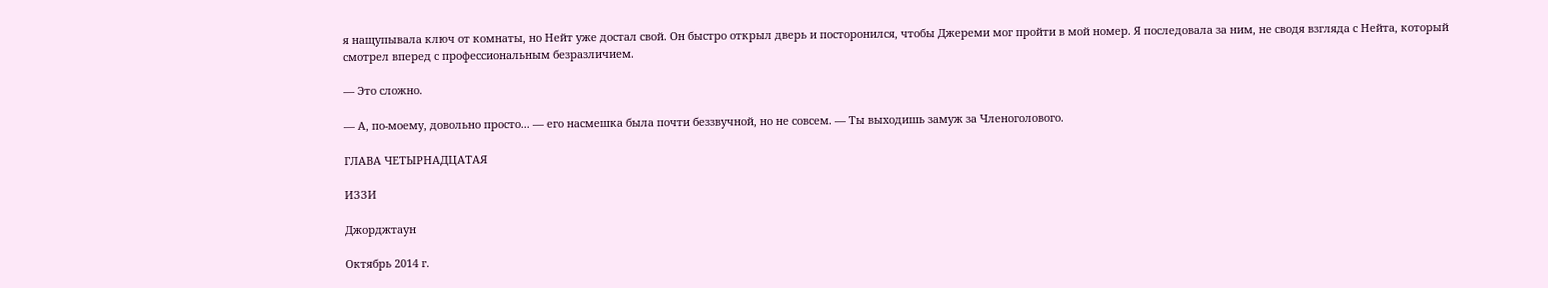я нащупывала ключ от комнаты, но Нейт уже достал свой. Он быстро открыл дверь и посторонился, чтобы Джереми мог пройти в мой номер. Я последовала за ним, не сводя взгляда с Нейта, который смотрел вперед с профессиональным безразличием.

— Это сложно.

— А, по-моему, довольно просто... — его насмешка была почти беззвучной, но не совсем. — Ты выходишь замуж за Членоголового.

ГЛАВА ЧЕТЫРНАДЦАТАЯ

ИЗЗИ

Джорджтаун

Октябрь 2014 г.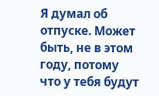Я думал об отпуске. Может быть, не в этом году, потому что у тебя будут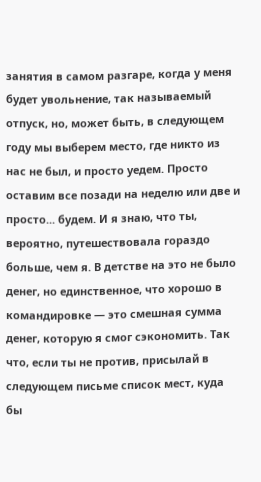занятия в самом разгаре, когда у меня будет увольнение, так называемый отпуск, но, может быть, в следующем году мы выберем место, где никто из нас не был, и просто уедем. Просто оставим все позади на неделю или две и просто... будем. И я знаю, что ты, вероятно, путешествовала гораздо больше, чем я. В детстве на это не было денег, но единственное, что хорошо в командировке — это смешная сумма денег, которую я смог сэкономить. Так что, если ты не против, присылай в следующем письме список мест, куда бы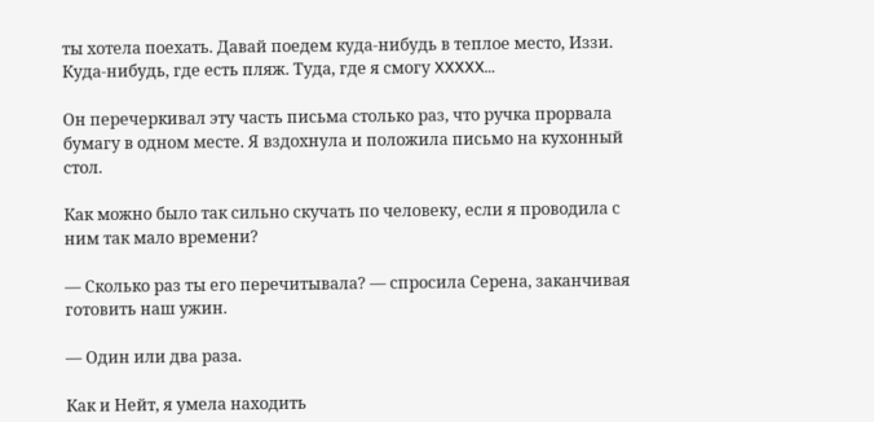ты хотела поехать. Давай поедем куда-нибудь в теплое место, Иззи. Куда-нибудь, где есть пляж. Туда, где я смогу XXXXX…

Он перечеркивал эту часть письма столько раз, что ручка прорвала бумагу в одном месте. Я вздохнула и положила письмо на кухонный стол.

Как можно было так сильно скучать по человеку, если я проводила с ним так мало времени?

— Сколько раз ты его перечитывала? — спросила Серена, заканчивая готовить наш ужин.

— Один или два раза.

Как и Нейт, я умела находить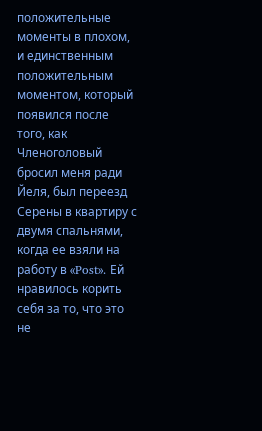положительные моменты в плохом, и единственным положительным моментом, который появился после того, как Членоголовый бросил меня ради Йеля, был переезд Серены в квартиру с двумя спальнями, когда ее взяли на работу в «Post». Ей нравилось корить себя за то, что это не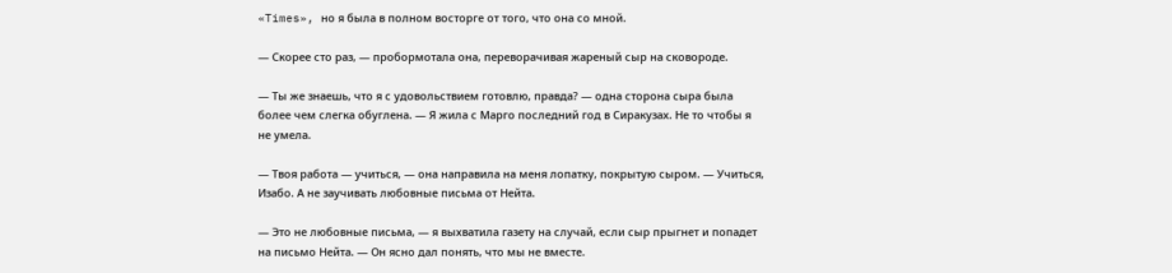«Times», но я была в полном восторге от того, что она со мной.

— Скорее сто раз, — пробормотала она, переворачивая жареный сыр на сковороде.

— Ты же знаешь, что я с удовольствием готовлю, правда? — одна сторона сыра была более чем слегка обуглена. — Я жила с Марго последний год в Сиракузах. Не то чтобы я не умела.

— Твоя работа — учиться, — она направила на меня лопатку, покрытую сыром. — Учиться, Изабо. А не заучивать любовные письма от Нейта.

— Это не любовные письма, — я выхватила газету на случай, если сыр прыгнет и попадет на письмо Нейта. — Он ясно дал понять, что мы не вместе.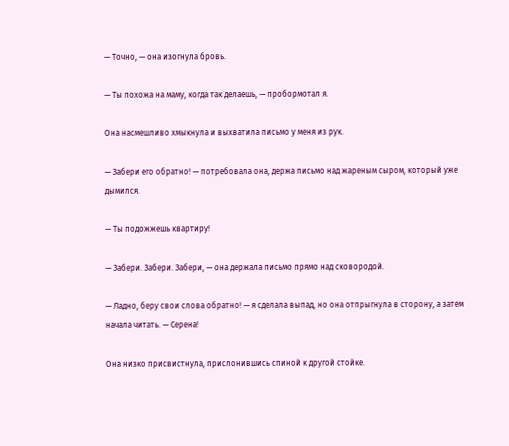— Точно, — она изогнула бровь.

— Ты похожа на маму, когда так делаешь, — пробормотал я.

Она насмешливо хмыкнула и выхватила письмо у меня из рук.

— Забери его обратно! — потребовала она, держа письмо над жареным сыром, который уже дымился.

— Ты подожжешь квартиру!

— Забери. Забери. Забери, — она держала письмо прямо над сковородой.

— Ладно, беру свои слова обратно! — я сделала выпад, но она отпрыгнула в сторону, а затем начала читать. — Серена!

Она низко присвистнула, прислонившись спиной к другой стойке.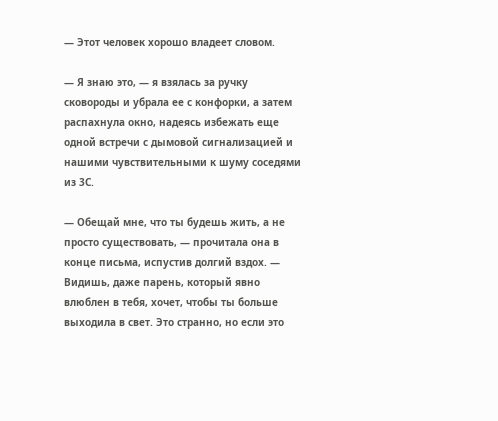— Этот человек хорошо владеет словом.

— Я знаю это, — я взялась за ручку сковороды и убрала ее с конфорки, а затем распахнула окно, надеясь избежать еще одной встречи с дымовой сигнализацией и нашими чувствительными к шуму соседями из 3С.

— Обещай мне, что ты будешь жить, а не просто существовать, — прочитала она в конце письма, испустив долгий вздох. — Видишь, даже парень, который явно влюблен в тебя, хочет, чтобы ты больше выходила в свет. Это странно, но если это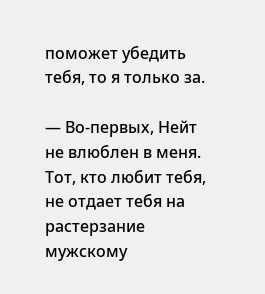поможет убедить тебя, то я только за.

— Во-первых, Нейт не влюблен в меня. Тот, кто любит тебя, не отдает тебя на растерзание мужскому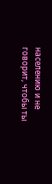населению и не говорит, чтобы ты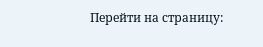Перейти на страницу: